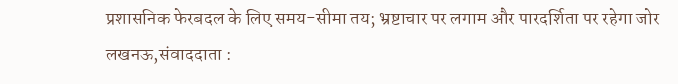प्रशासनिक फेरबदल के लिए समय-सीमा तय; भ्रष्टाचार पर लगाम और पारदर्शिता पर रहेगा जोर
लखनऊ,संवाददाता :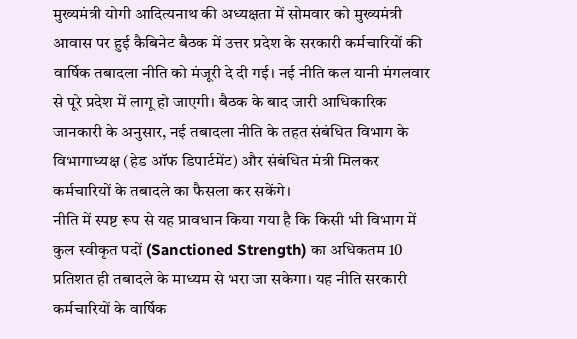मुख्यमंत्री योगी आदित्यनाथ की अध्यक्षता में सोमवार को मुख्यमंत्री आवास पर हुई कैबिनेट बैठक में उत्तर प्रदेश के सरकारी कर्मचारियों की वार्षिक तबादला नीति को मंजूरी दे दी गई। नई नीति कल यानी मंगलवार से पूरे प्रदेश में लागू हो जाएगी। बैठक के बाद जारी आधिकारिक जानकारी के अनुसार, नई तबादला नीति के तहत संबंधित विभाग के विभागाध्यक्ष (हेड ऑफ डिपार्टमेंट) और संबंधित मंत्री मिलकर कर्मचारियों के तबादले का फैसला कर सकेंगे।
नीति में स्पष्ट रूप से यह प्रावधान किया गया है कि किसी भी विभाग में कुल स्वीकृत पदों (Sanctioned Strength) का अधिकतम 10 प्रतिशत ही तबादले के माध्यम से भरा जा सकेगा। यह नीति सरकारी कर्मचारियों के वार्षिक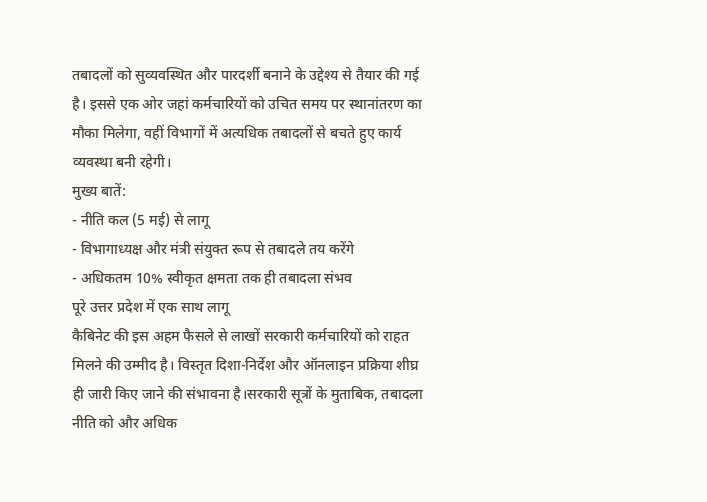तबादलों को सुव्यवस्थित और पारदर्शी बनाने के उद्देश्य से तैयार की गई है। इससे एक ओर जहां कर्मचारियों को उचित समय पर स्थानांतरण का मौका मिलेगा, वहीं विभागों में अत्यधिक तबादलों से बचते हुए कार्य व्यवस्था बनी रहेगी।
मुख्य बातें:
- नीति कल (5 मई) से लागू
- विभागाध्यक्ष और मंत्री संयुक्त रूप से तबादले तय करेंगे
- अधिकतम 10% स्वीकृत क्षमता तक ही तबादला संभव
पूरे उत्तर प्रदेश में एक साथ लागू
कैबिनेट की इस अहम फैसले से लाखों सरकारी कर्मचारियों को राहत मिलने की उम्मीद है। विस्तृत दिशा-निर्देश और ऑनलाइन प्रक्रिया शीघ्र ही जारी किए जाने की संभावना है।सरकारी सूत्रों के मुताबिक, तबादला नीति को और अधिक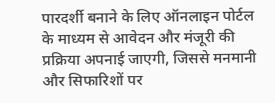पारदर्शी बनाने के लिए ऑनलाइन पोर्टल के माध्यम से आवेदन और मंजूरी की प्रक्रिया अपनाई जाएगी, जिससे मनमानी और सिफारिशों पर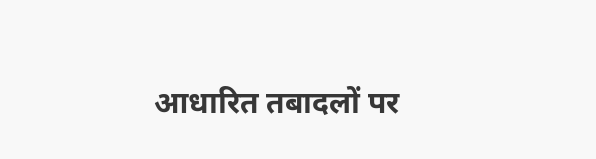आधारित तबादलों पर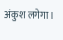अंकुश लगेगा।